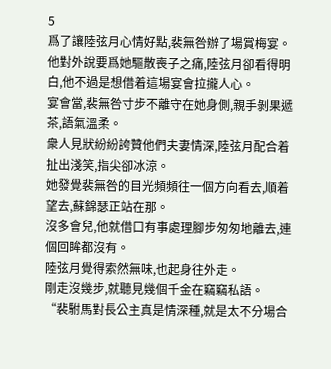5
爲了讓陸弦月心情好點,裴無咎辦了場賞梅宴。
他對外說要爲她驅散喪子之痛,陸弦月卻看得明白,他不過是想借着這場宴會拉攏人心。
宴會當,裴無咎寸步不離守在她身側,親手剝果遞茶,語氣溫柔。
衆人見狀紛紛誇贊他們夫妻情深,陸弦月配合着扯出淺笑,指尖卻冰涼。
她發覺裴無咎的目光頻頻往一個方向看去,順着望去,蘇錦瑟正站在那。
沒多會兒,他就借口有事處理腳步匆匆地離去,連個回眸都沒有。
陸弦月覺得索然無味,也起身往外走。
剛走沒幾步,就聽見幾個千金在竊竊私語。
“裴駙馬對長公主真是情深種,就是太不分場合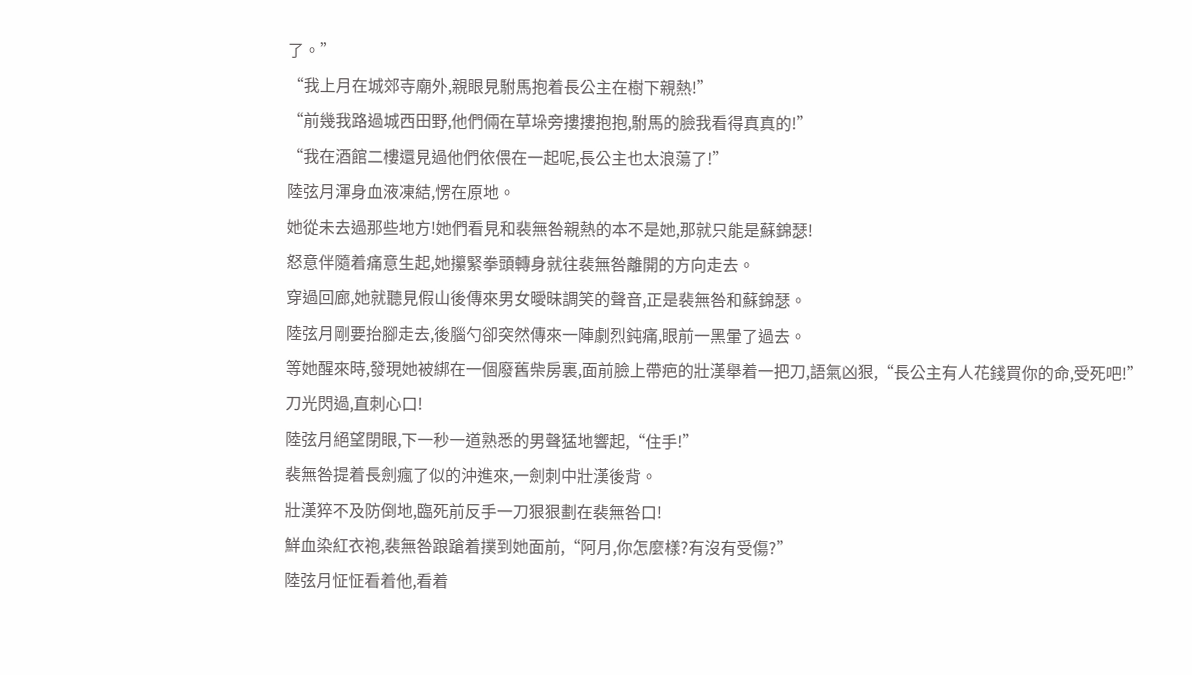了。”
“我上月在城郊寺廟外,親眼見駙馬抱着長公主在樹下親熱!”
“前幾我路過城西田野,他們倆在草垛旁摟摟抱抱,駙馬的臉我看得真真的!”
“我在酒館二樓還見過他們依偎在一起呢,長公主也太浪蕩了!”
陸弦月渾身血液凍結,愣在原地。
她從未去過那些地方!她們看見和裴無咎親熱的本不是她,那就只能是蘇錦瑟!
怒意伴隨着痛意生起,她攥緊拳頭轉身就往裴無咎離開的方向走去。
穿過回廊,她就聽見假山後傳來男女曖昧調笑的聲音,正是裴無咎和蘇錦瑟。
陸弦月剛要抬腳走去,後腦勺卻突然傳來一陣劇烈鈍痛,眼前一黑暈了過去。
等她醒來時,發現她被綁在一個廢舊柴房裏,面前臉上帶疤的壯漢舉着一把刀,語氣凶狠,“長公主有人花錢買你的命,受死吧!”
刀光閃過,直刺心口!
陸弦月絕望閉眼,下一秒一道熟悉的男聲猛地響起,“住手!”
裴無咎提着長劍瘋了似的沖進來,一劍刺中壯漢後背。
壯漢猝不及防倒地,臨死前反手一刀狠狠劃在裴無咎口!
鮮血染紅衣袍,裴無咎踉蹌着撲到她面前,“阿月,你怎麼樣?有沒有受傷?”
陸弦月怔怔看着他,看着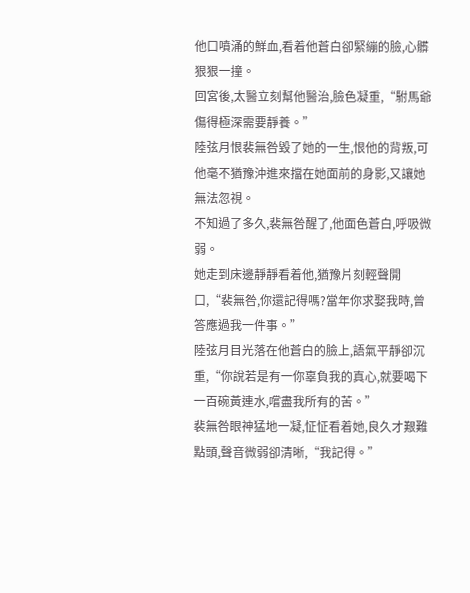他口噴涌的鮮血,看着他蒼白卻緊繃的臉,心髒狠狠一撞。
回宮後,太醫立刻幫他醫治,臉色凝重,“駙馬爺傷得極深需要靜養。”
陸弦月恨裴無咎毀了她的一生,恨他的背叛,可他毫不猶豫沖進來擋在她面前的身影,又讓她無法忽視。
不知過了多久,裴無咎醒了,他面色蒼白,呼吸微弱。
她走到床邊靜靜看着他,猶豫片刻輕聲開口,“裴無咎,你還記得嗎?當年你求娶我時,曾答應過我一件事。”
陸弦月目光落在他蒼白的臉上,語氣平靜卻沉重,“你說若是有一你辜負我的真心,就要喝下一百碗黃連水,嚐盡我所有的苦。”
裴無咎眼神猛地一凝,怔怔看着她,良久才艱難點頭,聲音微弱卻清晰,“我記得。”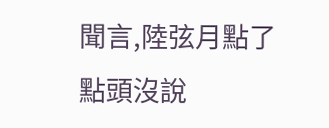聞言,陸弦月點了點頭沒說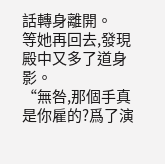話轉身離開。
等她再回去,發現殿中又多了道身影。
“無咎,那個手真是你雇的?爲了演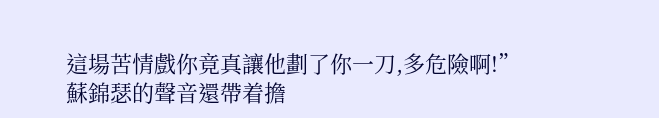這場苦情戲你竟真讓他劃了你一刀,多危險啊!”
蘇錦瑟的聲音還帶着擔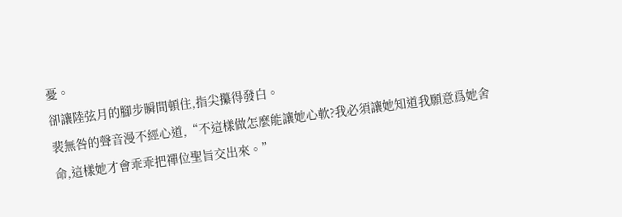憂。
卻讓陸弦月的腳步瞬間頓住,指尖攥得發白。
裴無咎的聲音漫不經心道,“不這樣做怎麼能讓她心軟?我必須讓她知道我願意爲她舍命,這樣她才會乖乖把禪位聖旨交出來。”